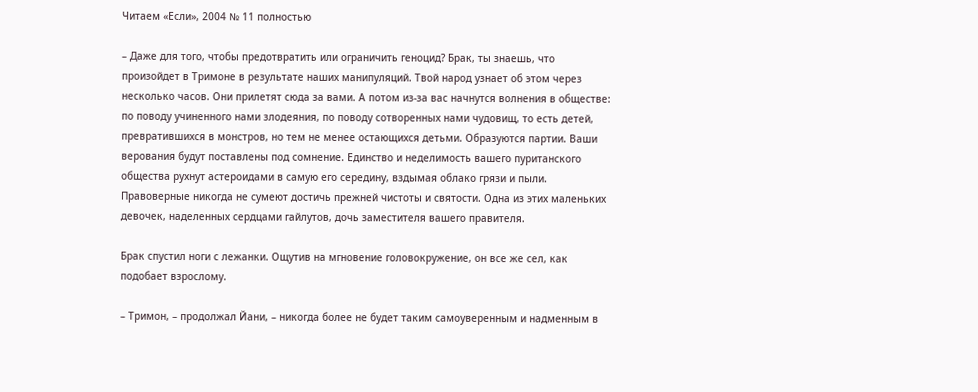Читаем «Если», 2004 № 11 полностью

– Даже для того, чтобы предотвратить или ограничить геноцид? Брак, ты знаешь, что произойдет в Тримоне в результате наших манипуляций. Твой народ узнает об этом через несколько часов. Они прилетят сюда за вами. А потом из-за вас начнутся волнения в обществе: по поводу учиненного нами злодеяния, по поводу сотворенных нами чудовищ, то есть детей, превратившихся в монстров, но тем не менее остающихся детьми. Образуются партии. Ваши верования будут поставлены под сомнение. Единство и неделимость вашего пуританского общества рухнут астероидами в самую его середину, вздымая облако грязи и пыли. Правоверные никогда не сумеют достичь прежней чистоты и святости. Одна из этих маленьких девочек, наделенных сердцами гайлутов, дочь заместителя вашего правителя.

Брак спустил ноги с лежанки. Ощутив на мгновение головокружение, он все же сел, как подобает взрослому.

– Тримон, – продолжал Йани, – никогда более не будет таким самоуверенным и надменным в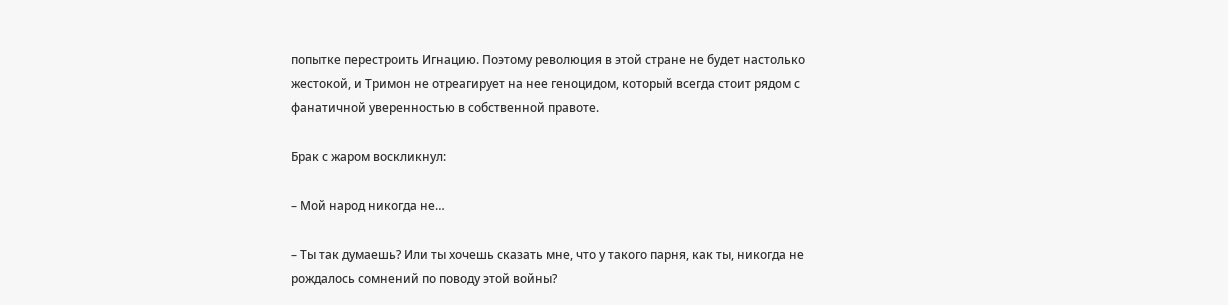попытке перестроить Игнацию. Поэтому революция в этой стране не будет настолько жестокой, и Тримон не отреагирует на нее геноцидом, который всегда стоит рядом с фанатичной уверенностью в собственной правоте.

Брак с жаром воскликнул:

– Мой народ никогда не…

– Ты так думаешь? Или ты хочешь сказать мне, что у такого парня, как ты, никогда не рождалось сомнений по поводу этой войны?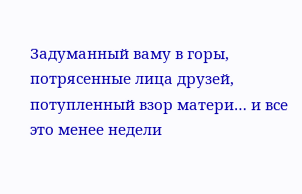Задуманный ваму в горы, потрясенные лица друзей, потупленный взор матери… и все это менее недели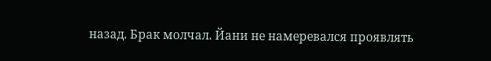назад. Брак молчал. Йани не намеревался проявлять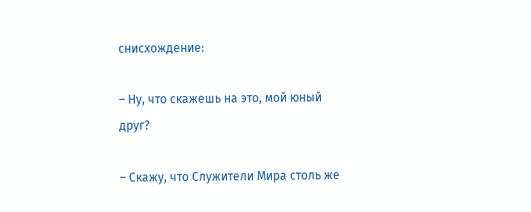снисхождение:

– Ну, что скажешь на это, мой юный друг?

– Скажу, что Служители Мира столь же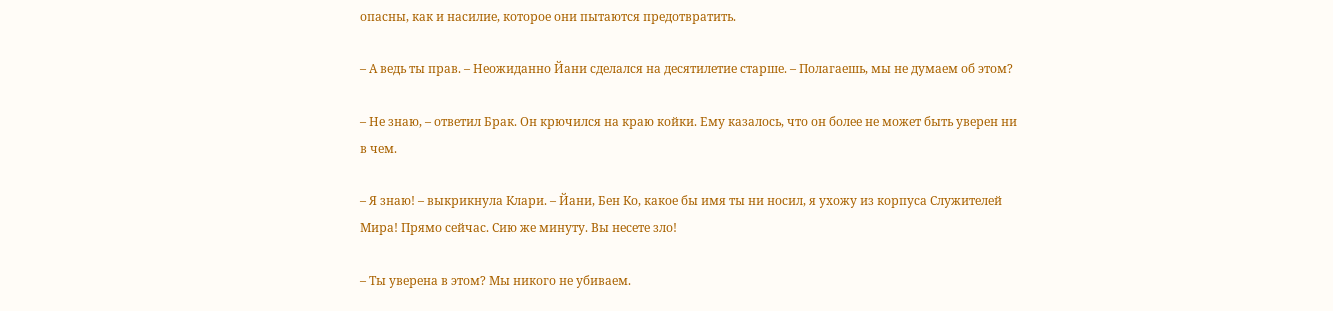опасны, как и насилие, которое они пытаются предотвратить.

– А ведь ты прав. – Неожиданно Йани сделался на десятилетие старше. – Полагаешь, мы не думаем об этом?

– Не знаю, – ответил Брак. Он крючился на краю койки. Ему казалось, что он более не может быть уверен ни в чем.

– Я знаю! – выкрикнула Клари. – Йани, Бен Ко, какое бы имя ты ни носил, я ухожу из корпуса Служителей Мира! Прямо сейчас. Сию же минуту. Вы несете зло!

– Ты уверена в этом? Мы никого не убиваем.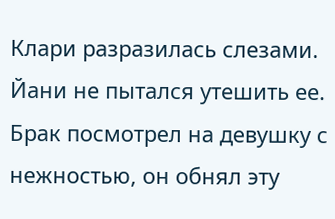Клари разразилась слезами. Йани не пытался утешить ее. Брак посмотрел на девушку с нежностью, он обнял эту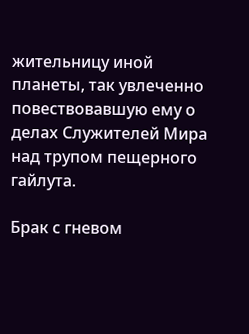жительницу иной планеты, так увлеченно повествовавшую ему о делах Служителей Мира над трупом пещерного гайлута.

Брак с гневом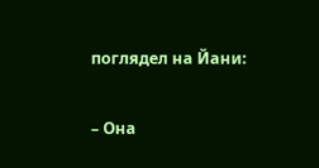поглядел на Йани:

– Она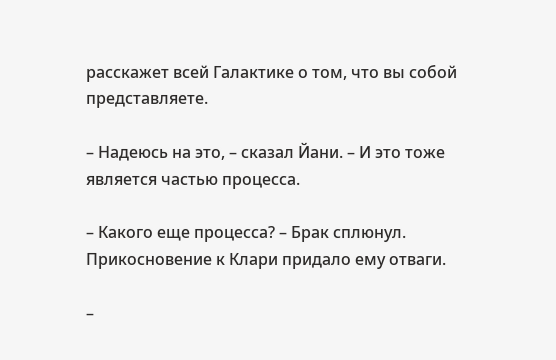расскажет всей Галактике о том, что вы собой представляете.

– Надеюсь на это, – сказал Йани. – И это тоже является частью процесса.

– Какого еще процесса? – Брак сплюнул. Прикосновение к Клари придало ему отваги.

–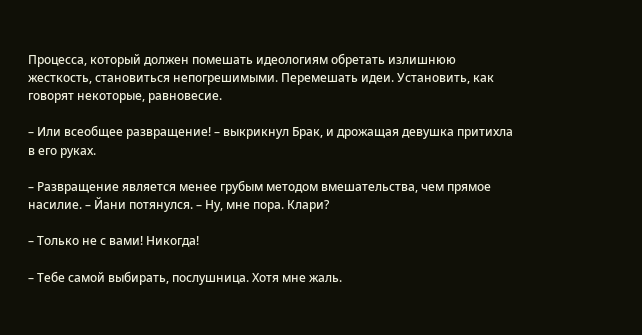Процесса, который должен помешать идеологиям обретать излишнюю жесткость, становиться непогрешимыми. Перемешать идеи. Установить, как говорят некоторые, равновесие.

– Или всеобщее развращение! – выкрикнул Брак, и дрожащая девушка притихла в его руках.

– Развращение является менее грубым методом вмешательства, чем прямое насилие. – Йани потянулся. – Ну, мне пора. Клари?

– Только не с вами! Никогда!

– Тебе самой выбирать, послушница. Хотя мне жаль.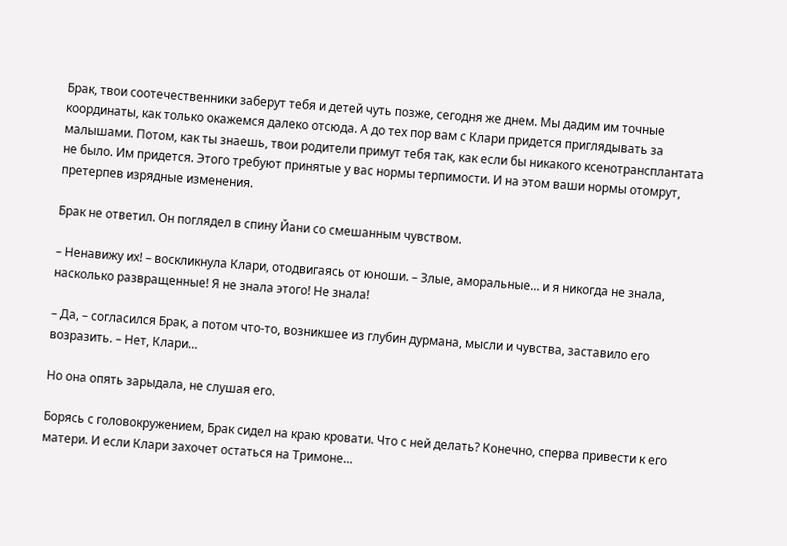Брак, твои соотечественники заберут тебя и детей чуть позже, сегодня же днем. Мы дадим им точные координаты, как только окажемся далеко отсюда. А до тех пор вам с Клари придется приглядывать за малышами. Потом, как ты знаешь, твои родители примут тебя так, как если бы никакого ксенотрансплантата не было. Им придется. Этого требуют принятые у вас нормы терпимости. И на этом ваши нормы отомрут, претерпев изрядные изменения.

Брак не ответил. Он поглядел в спину Йани со смешанным чувством.

– Ненавижу их! – воскликнула Клари, отодвигаясь от юноши. – Злые, аморальные… и я никогда не знала, насколько развращенные! Я не знала этого! Не знала!

– Да, – согласился Брак, а потом что-то, возникшее из глубин дурмана, мысли и чувства, заставило его возразить. – Нет, Клари…

Но она опять зарыдала, не слушая его.

Борясь с головокружением, Брак сидел на краю кровати. Что с ней делать? Конечно, сперва привести к его матери. И если Клари захочет остаться на Тримоне…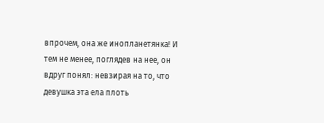впрочем, она же инопланетянка! И тем не менее, поглядев на нее, он вдруг понял: невзирая на то, что девушка эта ела плоть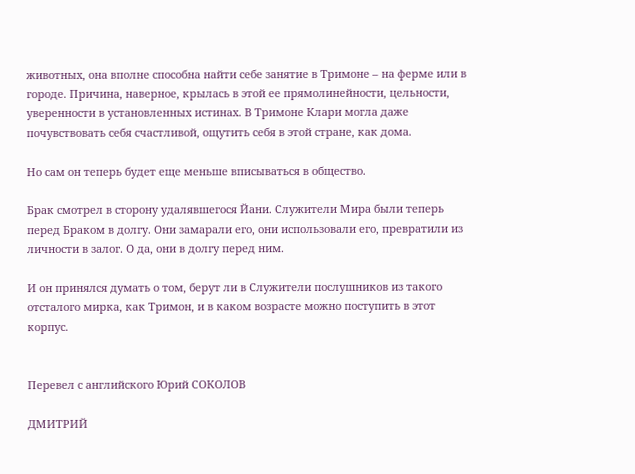животных, она вполне способна найти себе занятие в Тримоне – на ферме или в городе. Причина, наверное, крылась в этой ее прямолинейности, цельности, уверенности в установленных истинах. В Тримоне Клари могла даже почувствовать себя счастливой, ощутить себя в этой стране, как дома.

Но сам он теперь будет еще меньше вписываться в общество.

Брак смотрел в сторону удалявшегося Йани. Служители Мира были теперь перед Браком в долгу. Они замарали его, они использовали его, превратили из личности в залог. О да, они в долгу перед ним.

И он принялся думать о том, берут ли в Служители послушников из такого отсталого мирка, как Тримон, и в каком возрасте можно поступить в этот корпус.


Перевел с английского Юрий СОКОЛОВ

ДМИТРИЙ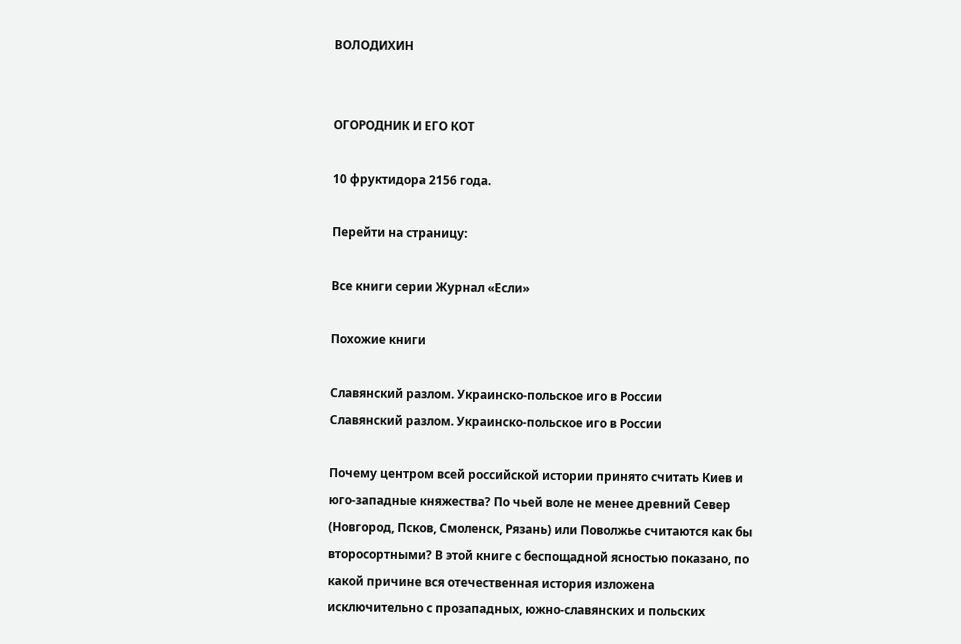ВОЛОДИХИН


ОГОРОДНИК И ЕГО КОТ

10 фруктидора 2156 года.

Перейти на страницу:

Все книги серии Журнал «Если»

Похожие книги

Славянский разлом. Украинско-польское иго в России
Славянский разлом. Украинско-польское иго в России

Почему центром всей российской истории принято считать Киев и юго-западные княжества? По чьей воле не менее древний Север (Новгород, Псков, Смоленск, Рязань) или Поволжье считаются как бы второсортными? В этой книге с беспощадной ясностью показано, по какой причине вся отечественная история изложена исключительно с прозападных, южно-славянских и польских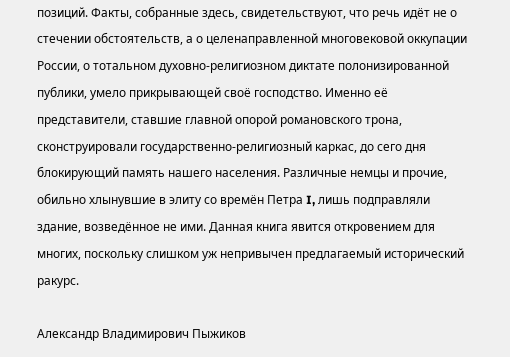позиций. Факты, собранные здесь, свидетельствуют, что речь идёт не о стечении обстоятельств, а о целенаправленной многовековой оккупации России, о тотальном духовно-религиозном диктате полонизированной публики, умело прикрывающей своё господство. Именно её представители, ставшие главной опорой романовского трона, сконструировали государственно-религиозный каркас, до сего дня блокирующий память нашего населения. Различные немцы и прочие, обильно хлынувшие в элиту со времён Петра I, лишь подправляли здание, возведённое не ими. Данная книга явится откровением для многих, поскольку слишком уж непривычен предлагаемый исторический ракурс.

Александр Владимирович Пыжиков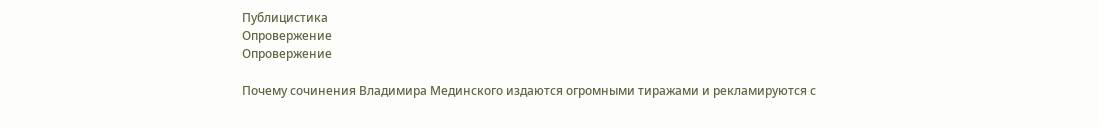Публицистика
Опровержение
Опровержение

Почему сочинения Владимира Мединского издаются огромными тиражами и рекламируются с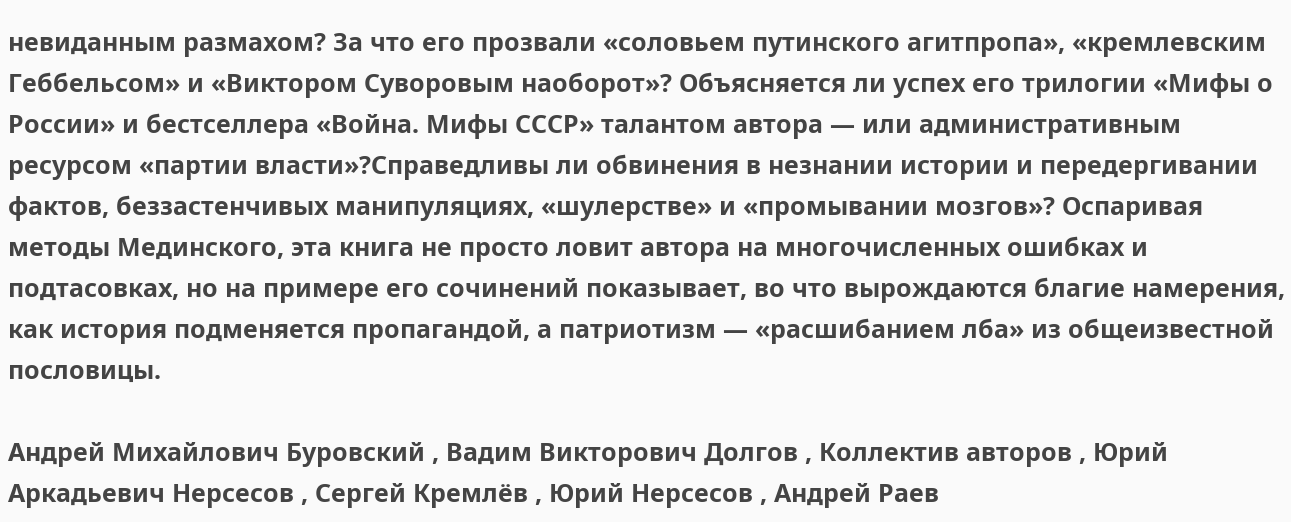невиданным размахом? За что его прозвали «соловьем путинского агитпропа», «кремлевским Геббельсом» и «Виктором Суворовым наоборот»? Объясняется ли успех его трилогии «Мифы о России» и бестселлера «Война. Мифы СССР» талантом автора — или административным ресурсом «партии власти»?Справедливы ли обвинения в незнании истории и передергивании фактов, беззастенчивых манипуляциях, «шулерстве» и «промывании мозгов»? Оспаривая методы Мединского, эта книга не просто ловит автора на многочисленных ошибках и подтасовках, но на примере его сочинений показывает, во что вырождаются благие намерения, как история подменяется пропагандой, а патриотизм — «расшибанием лба» из общеизвестной пословицы.

Андрей Михайлович Буровский , Вадим Викторович Долгов , Коллектив авторов , Юрий Аркадьевич Нерсесов , Сергей Кремлёв , Юрий Нерсесов , Андрей Раев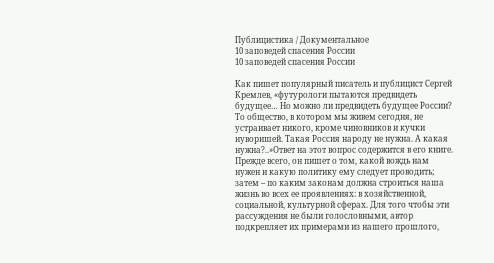Публицистика / Документальное
10 заповедей спасения России
10 заповедей спасения России

Как пишет популярный писатель и публицист Сергей Кремлев, «футурологи пытаются предвидеть будущее… Но можно ли предвидеть будущее России? То общество, в котором мы живем сегодня, не устраивает никого, кроме чиновников и кучки нуворишей. Такая Россия народу не нужна. А какая нужна?..»Ответ на этот вопрос содержится в его книге. Прежде всего, он пишет о том, какой вождь нам нужен и какую политику ему следует проводить; затем – по каким законам должна строиться наша жизнь во всех ее проявлениях: в хозяйственной, социальной, культурной сферах. Для того чтобы эти рассуждения не были голословными, автор подкрепляет их примерами из нашего прошлого,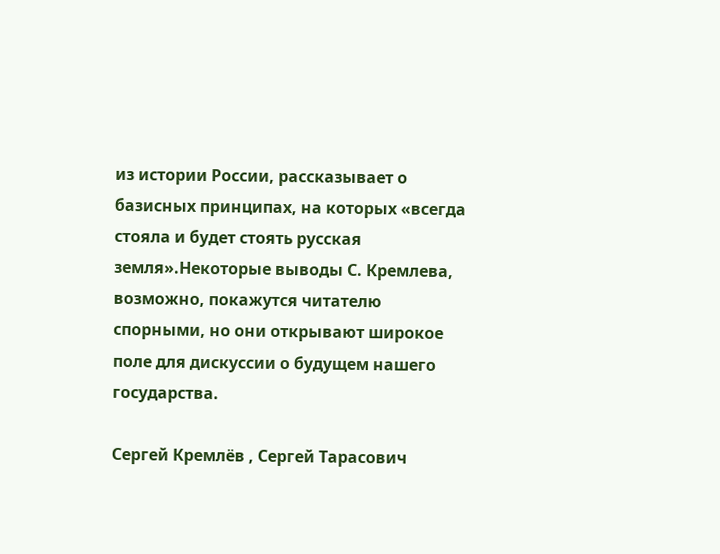из истории России, рассказывает о базисных принципах, на которых «всегда стояла и будет стоять русская земля».Некоторые выводы С. Кремлева, возможно, покажутся читателю спорными, но они открывают широкое поле для дискуссии о будущем нашего государства.

Сергей Кремлёв , Сергей Тарасович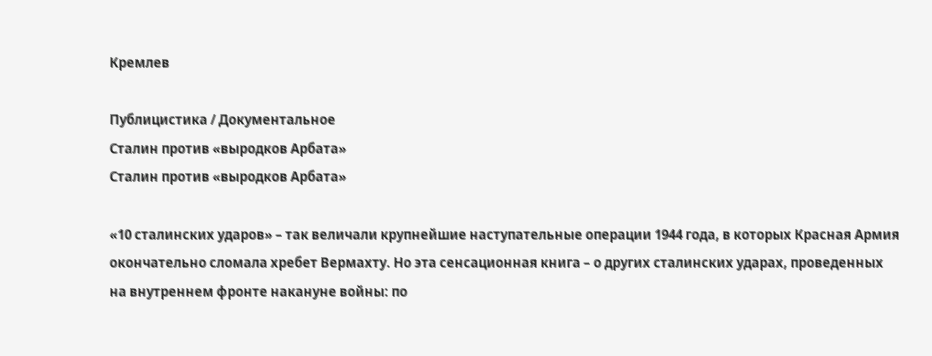Кремлев

Публицистика / Документальное
Сталин против «выродков Арбата»
Сталин против «выродков Арбата»

«10 сталинских ударов» – так величали крупнейшие наступательные операции 1944 года, в которых Красная Армия окончательно сломала хребет Вермахту. Но эта сенсационная книга – о других сталинских ударах, проведенных на внутреннем фронте накануне войны: по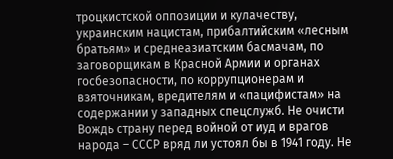троцкистской оппозиции и кулачеству, украинским нацистам, прибалтийским «лесным братьям» и среднеазиатским басмачам, по заговорщикам в Красной Армии и органах госбезопасности, по коррупционерам и взяточникам, вредителям и «пацифистам» на содержании у западных спецслужб. Не очисти Вождь страну перед войной от иуд и врагов народа – СССР вряд ли устоял бы в 1941 году. Не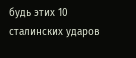будь этих 10 сталинских ударов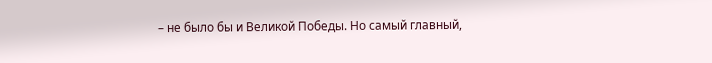– не было бы и Великой Победы. Но самый главный,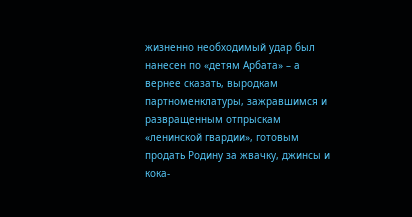жизненно необходимый удар был нанесен по «детям Арбата» – а вернее сказать, выродкам партноменклатуры, зажравшимся и развращенным отпрыскам «ленинской гвардии», готовым продать Родину за жвачку, джинсы и кока-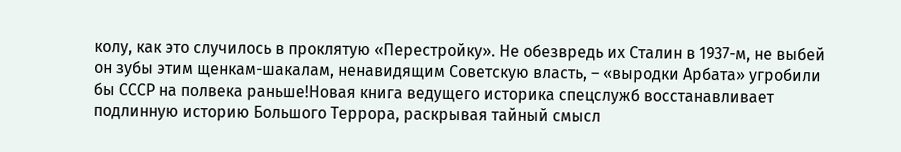колу, как это случилось в проклятую «Перестройку». Не обезвредь их Сталин в 1937-м, не выбей он зубы этим щенкам-шакалам, ненавидящим Советскую власть, – «выродки Арбата» угробили бы СССР на полвека раньше!Новая книга ведущего историка спецслужб восстанавливает подлинную историю Большого Террора, раскрывая тайный смысл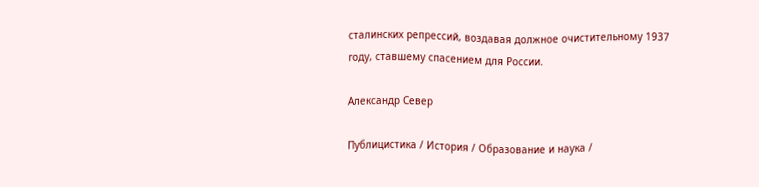сталинских репрессий, воздавая должное очистительному 1937 году, ставшему спасением для России.

Александр Север

Публицистика / История / Образование и наука /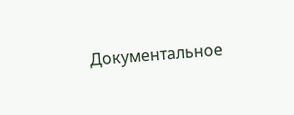Документальное